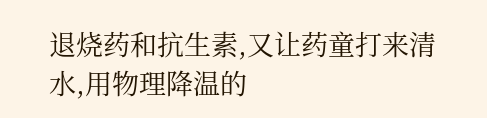退烧药和抗生素,又让药童打来清水,用物理降温的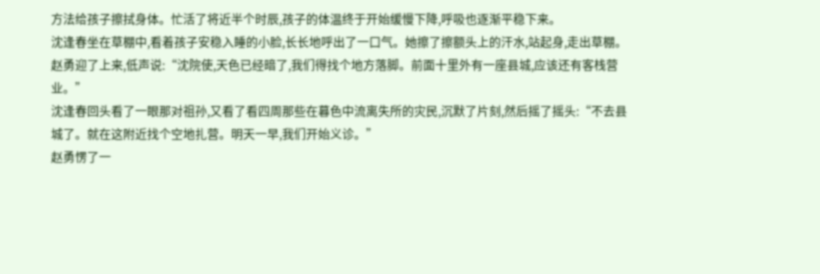方法给孩子擦拭身体。忙活了将近半个时辰,孩子的体温终于开始缓慢下降,呼吸也逐渐平稳下来。
沈逢春坐在草棚中,看着孩子安稳入睡的小脸,长长地呼出了一口气。她擦了擦额头上的汗水,站起身,走出草棚。
赵勇迎了上来,低声说:“沈院使,天色已经暗了,我们得找个地方落脚。前面十里外有一座县城,应该还有客栈营业。”
沈逢春回头看了一眼那对祖孙,又看了看四周那些在暮色中流离失所的灾民,沉默了片刻,然后摇了摇头:“不去县城了。就在这附近找个空地扎营。明天一早,我们开始义诊。”
赵勇愣了一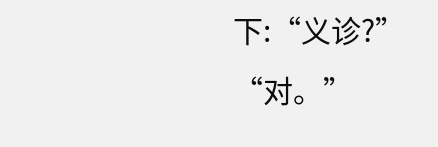下:“义诊?”
“对。”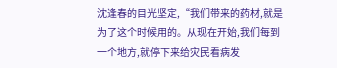沈逢春的目光坚定,“我们带来的药材,就是为了这个时候用的。从现在开始,我们每到一个地方,就停下来给灾民看病发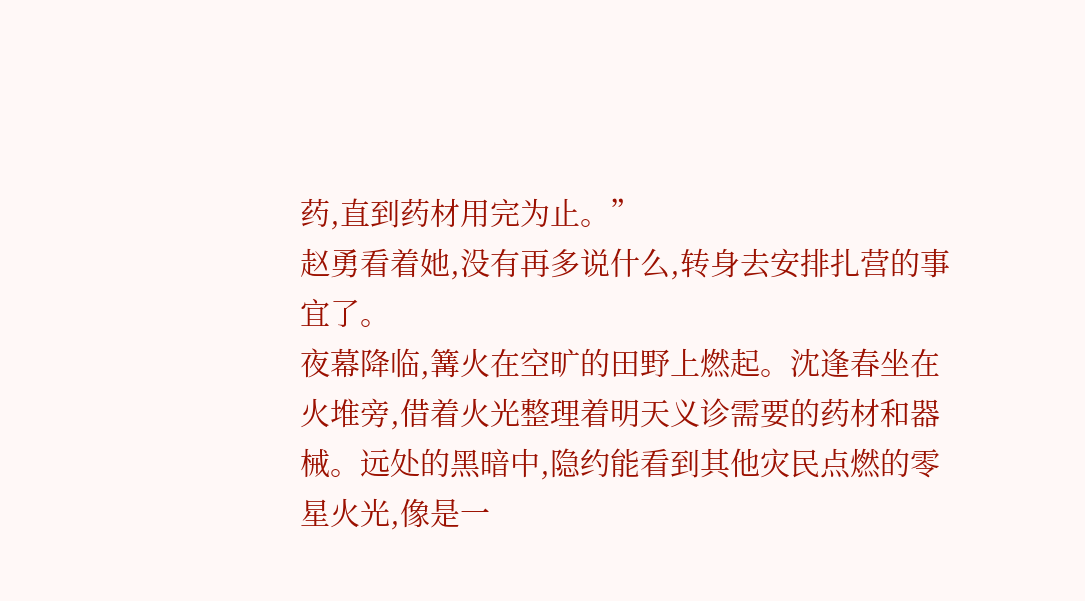药,直到药材用完为止。”
赵勇看着她,没有再多说什么,转身去安排扎营的事宜了。
夜幕降临,篝火在空旷的田野上燃起。沈逢春坐在火堆旁,借着火光整理着明天义诊需要的药材和器械。远处的黑暗中,隐约能看到其他灾民点燃的零星火光,像是一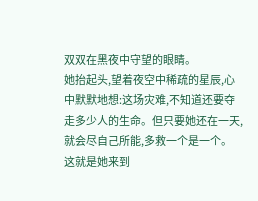双双在黑夜中守望的眼睛。
她抬起头,望着夜空中稀疏的星辰,心中默默地想:这场灾难,不知道还要夺走多少人的生命。但只要她还在一天,就会尽自己所能,多救一个是一个。
这就是她来到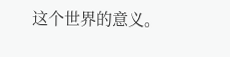这个世界的意义。